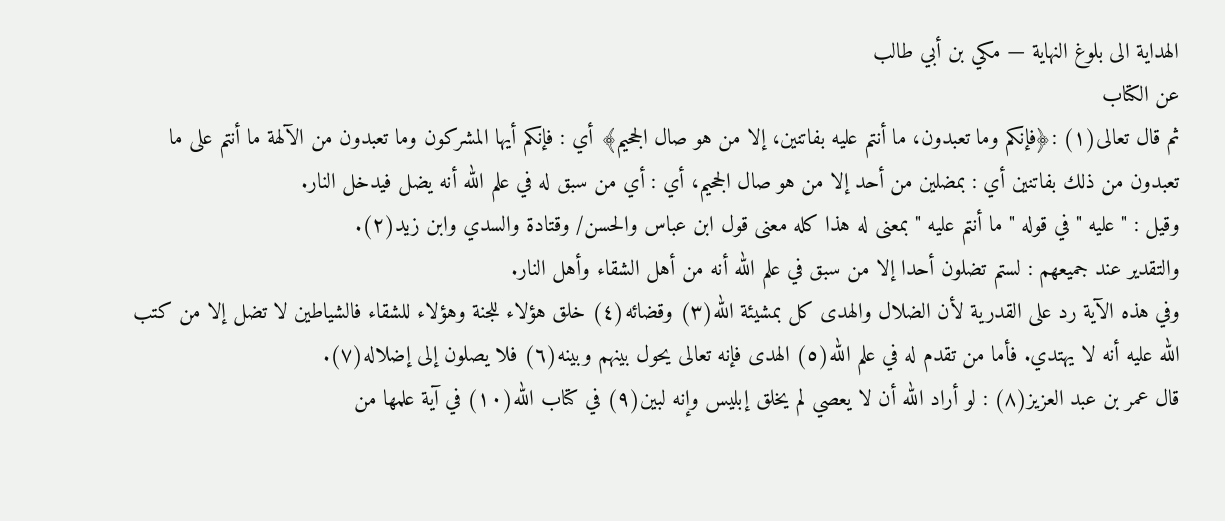الهداية الى بلوغ النهاية — مكي بن أبي طالب
عن الكتاب
ثم قال تعالى(١) :﴿فإنكم وما تعبدون، ما أنتم عليه بفاتنين، إلا من هو صال الجحيم﴾ أي : فإنكم أيها المشركون وما تعبدون من الآلهة ما أنتم على ما تعبدون من ذلك بفاتنين أي : بمضلين من أحد إلا من هو صال الجحيم، أي : أي من سبق له في علم الله أنه يضل فيدخل النار.
وقيل : " عليه " في قوله " ما أنتم عليه " بمعنى له هذا كله معنى قول ابن عباس والحسن/ وقتادة والسدي وابن زيد(٢).
والتقدير عند جميعهم : لستم تضلون أحدا إلا من سبق في علم الله أنه من أهل الشقاء وأهل النار.
وفي هذه الآية رد على القدرية لأن الضلال والهدى كل بمشيئة الله(٣) وقضائه(٤) خلق هؤلاء للجنة وهؤلاء للشقاء فالشياطين لا تضل إلا من كتب الله عليه أنه لا يهتدي. فأما من تقدم له في علم الله(٥) الهدى فإنه تعالى يحول بينهم وبينه(٦) فلا يصلون إلى إضلاله(٧).
قال عمر بن عبد العزيز(٨) : لو أراد الله أن لا يعصي لم يخلق إبليس وإنه لبين(٩) في كتاب الله(١٠) في آية علمها من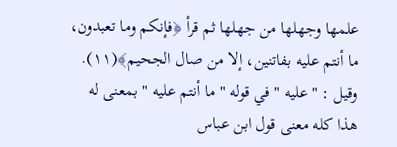علمها وجهلها من جهلها ثم قرأ ﴿فإنكم وما تعبدون، ما أنتم عليه بفاتنين، إلا من صال الجحيم﴾(١١).
وقيل : " عليه " في قوله " ما أنتم عليه " بمعنى له هذا كله معنى قول ابن عباس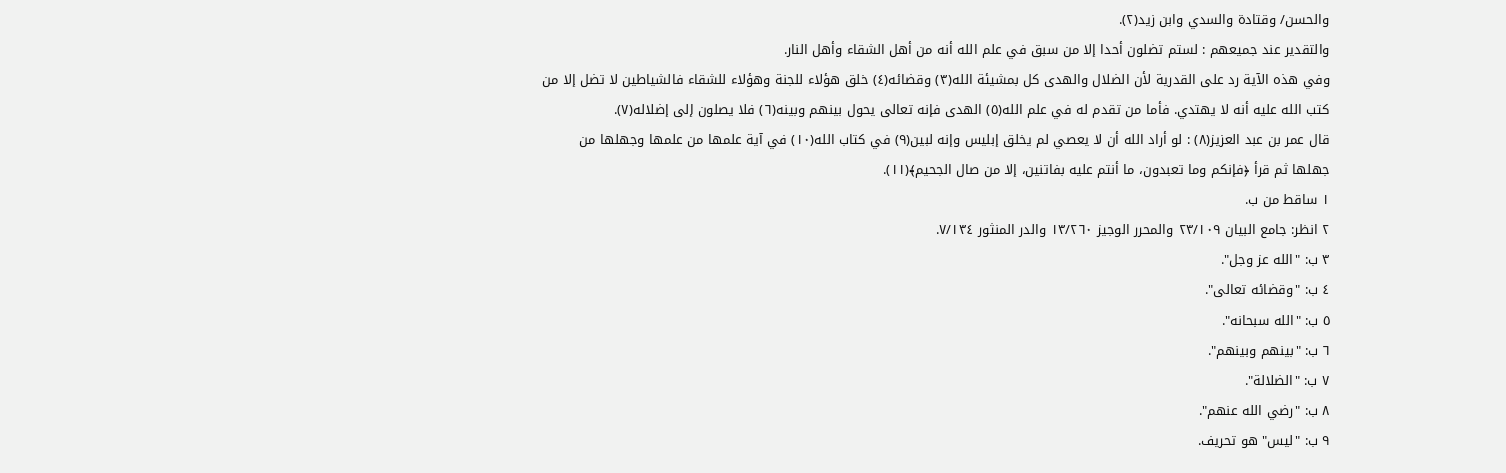والحسن/ وقتادة والسدي وابن زيد(٢).
والتقدير عند جميعهم : لستم تضلون أحدا إلا من سبق في علم الله أنه من أهل الشقاء وأهل النار.
وفي هذه الآية رد على القدرية لأن الضلال والهدى كل بمشيئة الله(٣) وقضائه(٤) خلق هؤلاء للجنة وهؤلاء للشقاء فالشياطين لا تضل إلا من كتب الله عليه أنه لا يهتدي. فأما من تقدم له في علم الله(٥) الهدى فإنه تعالى يحول بينهم وبينه(٦) فلا يصلون إلى إضلاله(٧).
قال عمر بن عبد العزيز(٨) : لو أراد الله أن لا يعصي لم يخلق إبليس وإنه لبين(٩) في كتاب الله(١٠) في آية علمها من علمها وجهلها من جهلها ثم قرأ ﴿فإنكم وما تعبدون، ما أنتم عليه بفاتنين، إلا من صال الجحيم﴾(١١).
١ ساقط من ب.
٢ انظر: جامع البيان ٢٣/١٠٩ والمحرر الوجيز ١٣/٢٦٠ والدر المنثور ٧/١٣٤.
٣ ب: "الله عز وجل".
٤ ب: "وقضائه تعالى".
٥ ب: "الله سبحانه".
٦ ب: "بينهم وبينهم".
٧ ب: "الضلالة".
٨ ب: "رضي الله عنهم".
٩ ب: "ليس" هو تحريف.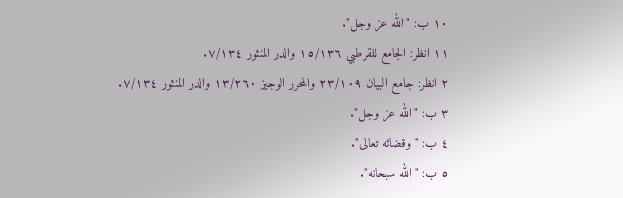١٠ ب: "الله عز وجل".
١١ انظر: الجامع للقرطبي ١٥/١٣٦ والدر المنثور ٧/١٣٤.
٢ انظر: جامع البيان ٢٣/١٠٩ والمحرر الوجيز ١٣/٢٦٠ والدر المنثور ٧/١٣٤.
٣ ب: "الله عز وجل".
٤ ب: "وقضائه تعالى".
٥ ب: "الله سبحانه".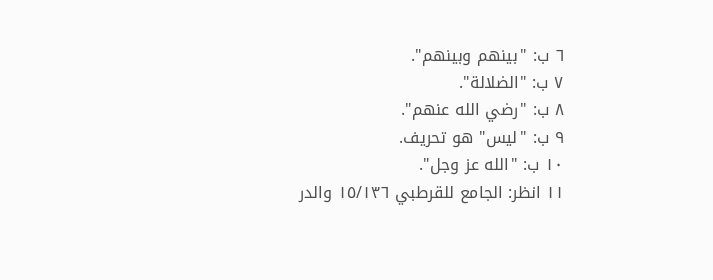٦ ب: "بينهم وبينهم".
٧ ب: "الضلالة".
٨ ب: "رضي الله عنهم".
٩ ب: "ليس" هو تحريف.
١٠ ب: "الله عز وجل".
١١ انظر: الجامع للقرطبي ١٥/١٣٦ والدر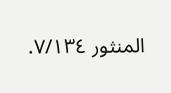المنثور ٧/١٣٤.